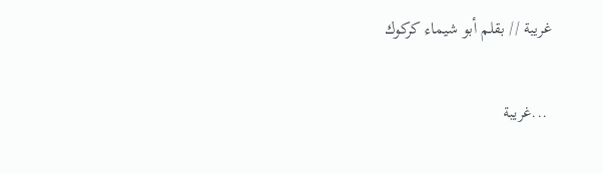غريبة // بقلم أبو شيماء كركوك

 ...غريبة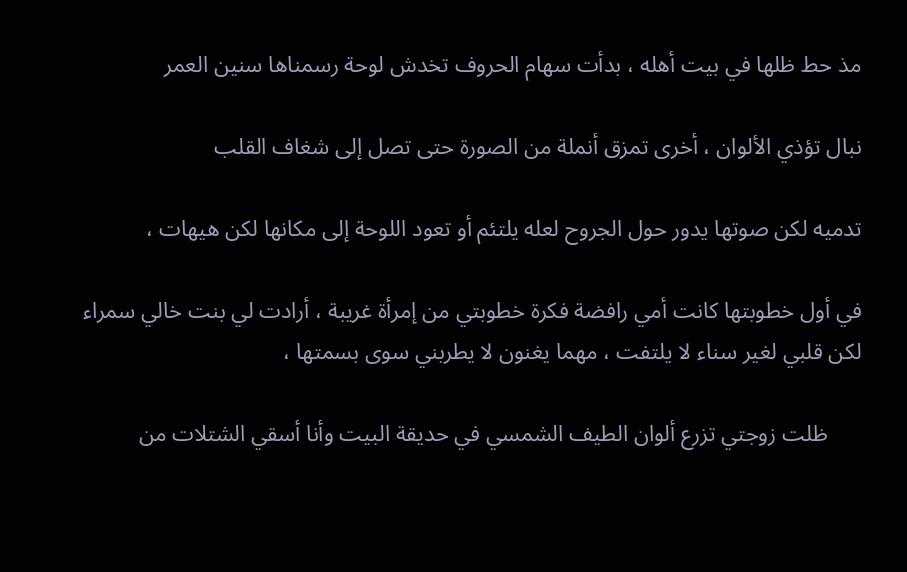مذ حط ظلها في بيت أهله ، بدأت سهام الحروف تخدش لوحة رسمناها سنين العمر

نبال تؤذي الألوان ، أخرى تمزق أنملة من الصورة حتى تصل إلى شغاف القلب

تدميه لكن صوتها يدور حول الجروح لعله يلتئم أو تعود اللوحة إلى مكانها لكن هيهات ،

في أول خطوبتها كانت أمي رافضة فكرة خطوبتي من إمرأة غريبة ، أرادت لي بنت خالي سمراء لكن قلبي لغير سناء لا يلتفت ، مهما يغنون لا يطربني سوى بسمتها ،

      ظلت زوجتي تزرع ألوان الطيف الشمسي في حديقة البيت وأنا أسقي الشتلات من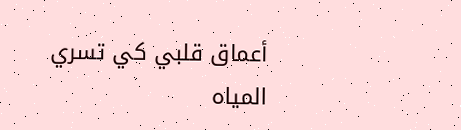أعماق قلبي كي تسري المياه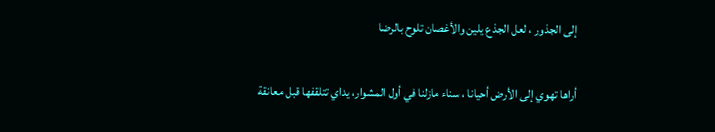إلى الجذور ، لعل الجذع يلين والأغصان تلوح بالرضا

أراها تهوي إلى الأرض أحيانا ، سناء مازلنا في أول المشوار، يداي تتلقفها قبل معانقة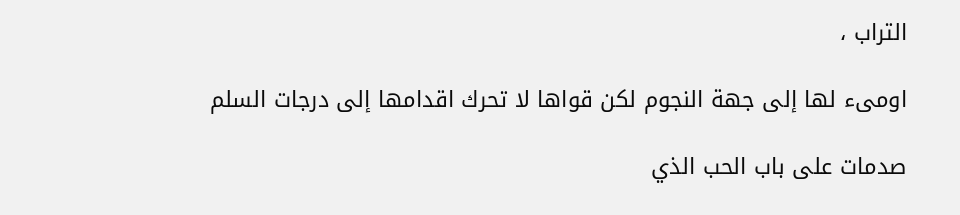التراب ،

اومىء لها إلى جهة النجوم لكن قواها لا تحرك اقدامها إلى درجات السلم

صدمات على باب الحب الذي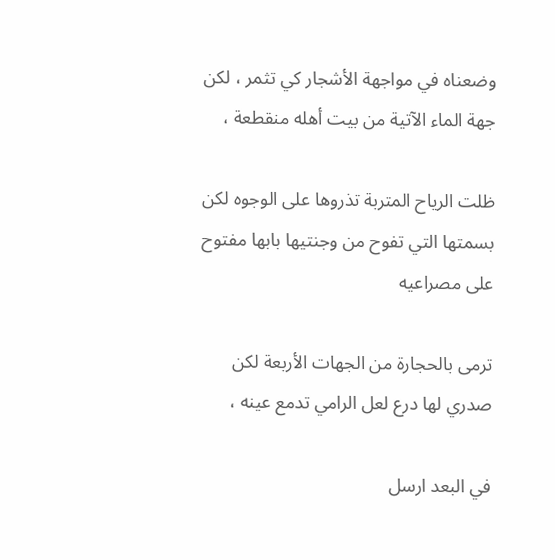وضعناه في مواجهة الأشجار كي تثمر ، لكن جهة الماء الآتية من بيت أهله منقطعة ،

ظلت الرياح المتربة تذروها على الوجوه لكن بسمتها التي تفوح من وجنتيها بابها مفتوح على مصراعيه

ترمى بالحجارة من الجهات الأربعة لكن صدري لها درع لعل الرامي تدمع عينه ،

في البعد ارسل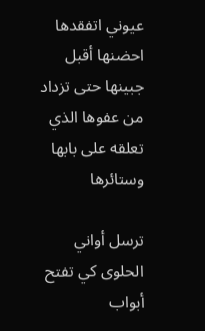عيوني اتفقدها احضنها أقبل جبينها حتى تزداد من عفوها الذي تعلقه على بابها وستائرها

ترسل أواني الحلوى كي تفتح أبواب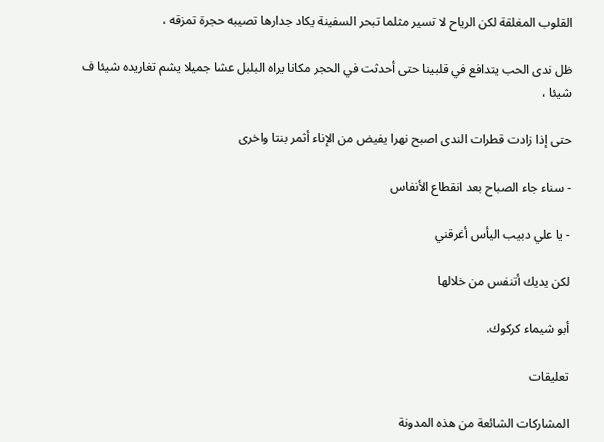القلوب المغلقة لكن الرياح لا تسير مثلما تبحر السفينة يكاد جدارها تصيبه حجرة تمزقه ،

ظل ندى الحب يتدافع في قلبينا حتى أحدثت في الحجر مكانا يراه البلبل عشا جميلا يشم تغاريده شيئا ف شيئا ،

حتى إذا زادت قطرات الندى اصبح نهرا يفيض من الإناء أثمر بنتا واخرى

- سناء جاء الصباح بعد انقطاع الأنفاس

- يا علي دبيب اليأس أغرقني

لكن يديك أتنفس من خلالها

أبو شيماء كركوك.

تعليقات

المشاركات الشائعة من هذه المدونة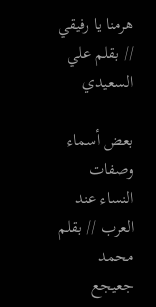هرمنا يا رفيقي // بقلم علي السعيدي

بعض أسماء وصفات النساء عند العرب // بقلم محمد جعيجع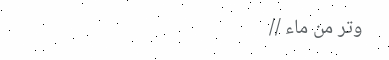وتر من ماء //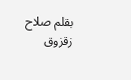بقلم صلاح زقزوق